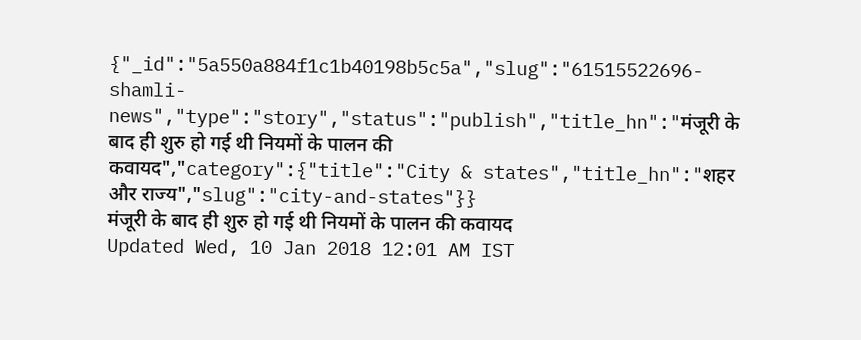{"_id":"5a550a884f1c1b40198b5c5a","slug":"61515522696-shamli-news","type":"story","status":"publish","title_hn":"मंजूरी के बाद ही शुरु हो गई थी नियमों के पालन की कवायद","category":{"title":"City & states","title_hn":"शहर और राज्य","slug":"city-and-states"}}
मंजूरी के बाद ही शुरु हो गई थी नियमों के पालन की कवायद
Updated Wed, 10 Jan 2018 12:01 AM IST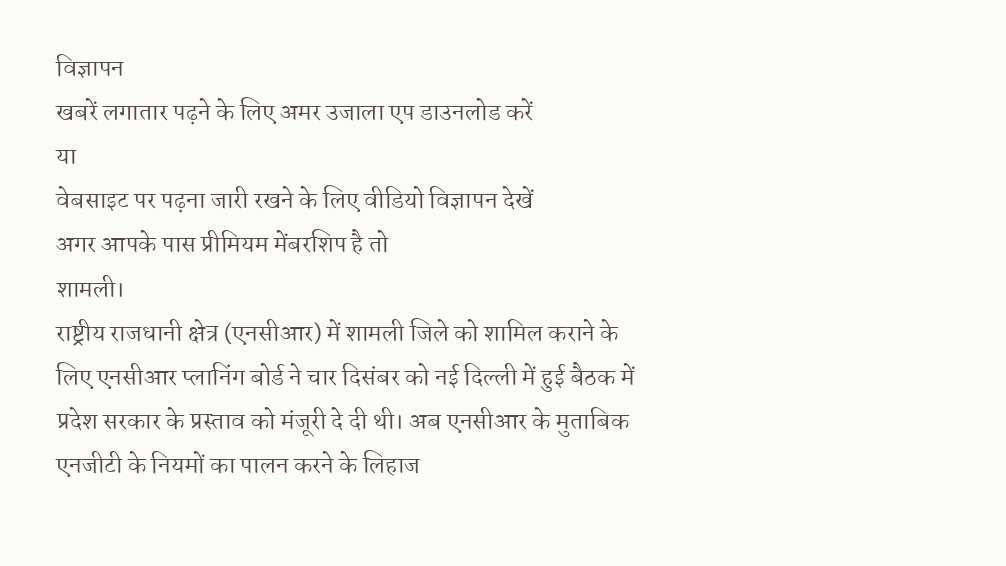विज्ञापन
खबरें लगातार पढ़ने के लिए अमर उजाला एप डाउनलोड करें
या
वेबसाइट पर पढ़ना जारी रखने के लिए वीडियो विज्ञापन देखें
अगर आपके पास प्रीमियम मेंबरशिप है तो
शामली।
राष्ट्रीय राजधानी क्षेत्र (एनसीआर) में शामली जिले को शामिल कराने के लिए एनसीआर प्लानिंग बोर्ड ने चार दिसंबर को नई दिल्ली में हुई बैठक में प्रदेश सरकार के प्रस्ताव को मंजूरी दे दी थी। अब एनसीआर के मुताबिक एनजीटी के नियमों का पालन करने के लिहाज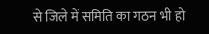से जिले में समिति का गठन भी हो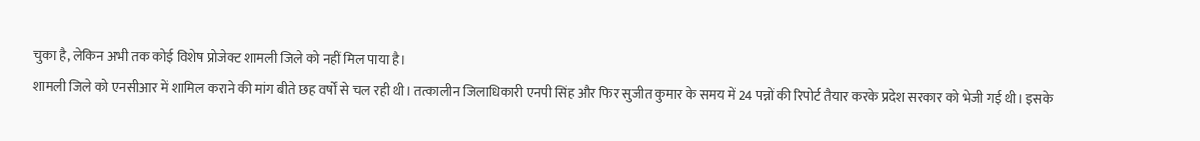चुका है, लेकिन अभी तक कोई विशेष प्रोजेक्ट शामली जिले को नहीं मिल पाया है।
शामली जिले को एनसीआर में शामिल कराने की मांग बीते छह वर्षों से चल रही थी। तत्कालीन जिलाधिकारी एनपी सिंह और फिर सुजीत कुमार के समय में 24 पन्नों की रिपोर्ट तैयार करके प्रदेश सरकार को भेजी गई थी। इसके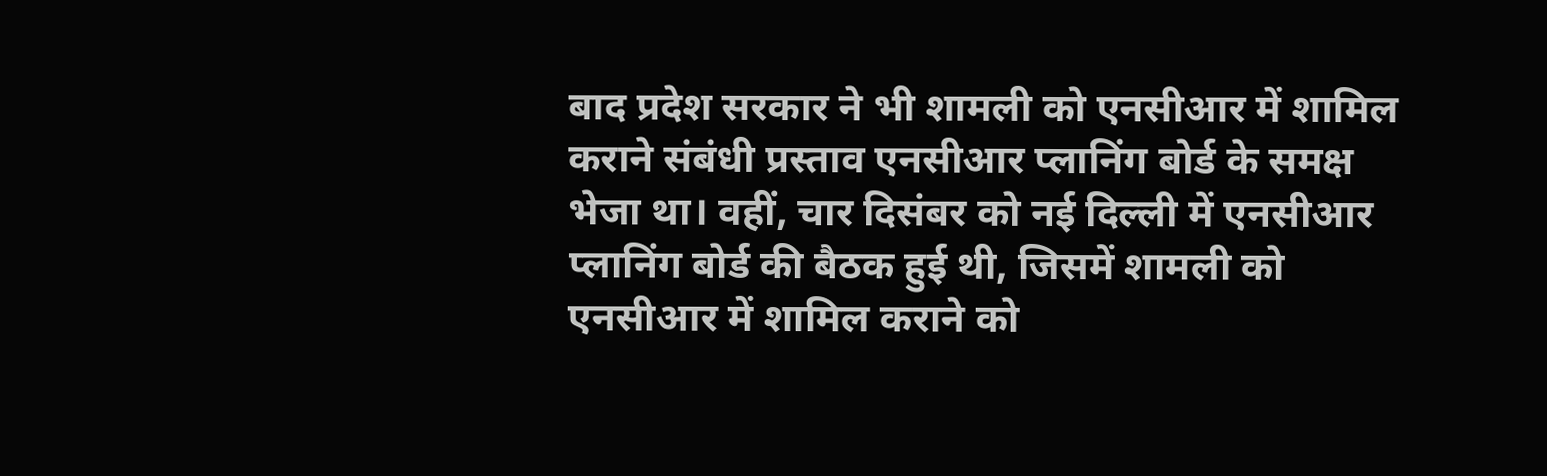बाद प्रदेश सरकार ने भी शामली को एनसीआर में शामिल कराने संबंधी प्रस्ताव एनसीआर प्लानिंग बोर्ड के समक्ष भेजा था। वहीं, चार दिसंबर को नई दिल्ली में एनसीआर प्लानिंग बोर्ड की बैठक हुई थी, जिसमें शामली को एनसीआर में शामिल कराने को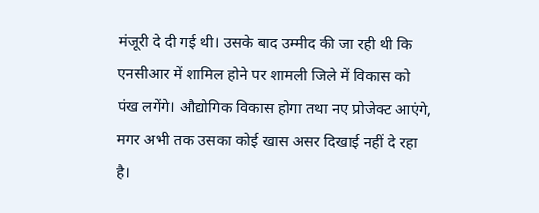मंजूरी दे दी गई थी। उसके बाद उम्मीद की जा रही थी कि एनसीआर में शामिल होने पर शामली जिले में विकास को पंख लगेंगे। औद्योगिक विकास होगा तथा नए प्रोजेक्ट आएंगे, मगर अभी तक उसका कोई खास असर दिखाई नहीं दे रहा है।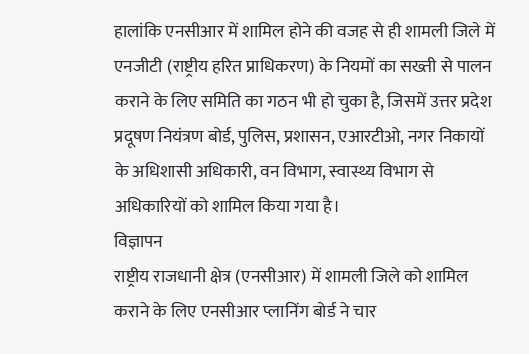हालांकि एनसीआर में शामिल होने की वजह से ही शामली जिले में एनजीटी (राष्ट्रीय हरित प्राधिकरण) के नियमों का सख्ती से पालन कराने के लिए समिति का गठन भी हो चुका है, जिसमें उत्तर प्रदेश प्रदूषण नियंत्रण बोर्ड, पुलिस, प्रशासन, एआरटीओ, नगर निकायों के अधिशासी अधिकारी, वन विभाग, स्वास्थ्य विभाग से अधिकारियों को शामिल किया गया है।
विज्ञापन
राष्ट्रीय राजधानी क्षेत्र (एनसीआर) में शामली जिले को शामिल कराने के लिए एनसीआर प्लानिंग बोर्ड ने चार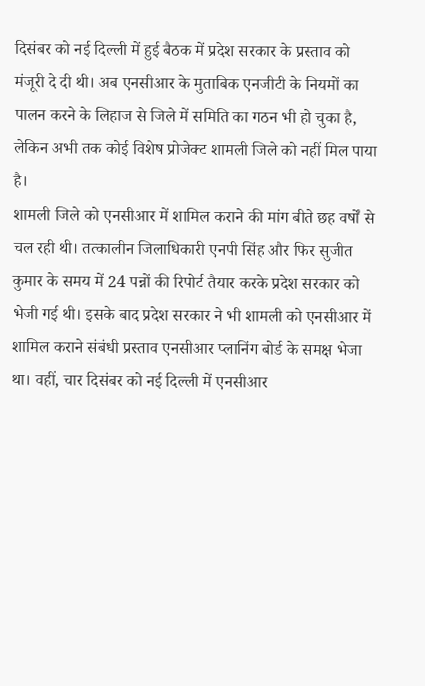दिसंबर को नई दिल्ली में हुई बैठक में प्रदेश सरकार के प्रस्ताव को मंजूरी दे दी थी। अब एनसीआर के मुताबिक एनजीटी के नियमों का पालन करने के लिहाज से जिले में समिति का गठन भी हो चुका है, लेकिन अभी तक कोई विशेष प्रोजेक्ट शामली जिले को नहीं मिल पाया है।
शामली जिले को एनसीआर में शामिल कराने की मांग बीते छह वर्षों से चल रही थी। तत्कालीन जिलाधिकारी एनपी सिंह और फिर सुजीत कुमार के समय में 24 पन्नों की रिपोर्ट तैयार करके प्रदेश सरकार को भेजी गई थी। इसके बाद प्रदेश सरकार ने भी शामली को एनसीआर में शामिल कराने संबंधी प्रस्ताव एनसीआर प्लानिंग बोर्ड के समक्ष भेजा था। वहीं, चार दिसंबर को नई दिल्ली में एनसीआर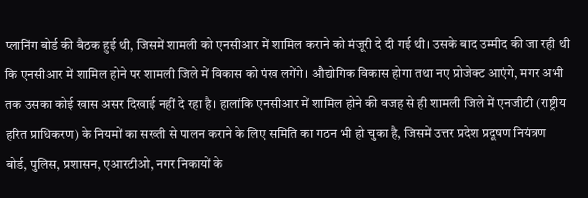प्लानिंग बोर्ड की बैठक हुई थी, जिसमें शामली को एनसीआर में शामिल कराने को मंजूरी दे दी गई थी। उसके बाद उम्मीद की जा रही थी कि एनसीआर में शामिल होने पर शामली जिले में विकास को पंख लगेंगे। औद्योगिक विकास होगा तथा नए प्रोजेक्ट आएंगे, मगर अभी तक उसका कोई खास असर दिखाई नहीं दे रहा है। हालांकि एनसीआर में शामिल होने की वजह से ही शामली जिले में एनजीटी (राष्ट्रीय हरित प्राधिकरण) के नियमों का सख्ती से पालन कराने के लिए समिति का गठन भी हो चुका है, जिसमें उत्तर प्रदेश प्रदूषण नियंत्रण बोर्ड, पुलिस, प्रशासन, एआरटीओ, नगर निकायों के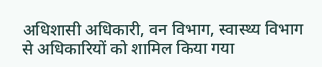अधिशासी अधिकारी, वन विभाग, स्वास्थ्य विभाग से अधिकारियों को शामिल किया गया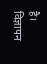है।
विज्ञापन